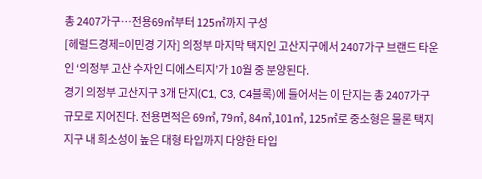총 2407가구…전용69㎡부터 125㎡까지 구성
[헤럴드경제=이민경 기자] 의정부 마지막 택지인 고산지구에서 2407가구 브랜드 타운인 ‘의정부 고산 수자인 디에스티지’가 10월 중 분양된다.
경기 의정부 고산지구 3개 단지(C1, C3, C4블록)에 들어서는 이 단지는 총 2407가구 규모로 지어진다. 전용면적은 69㎡, 79㎡, 84㎡,101㎡, 125㎡로 중소형은 물론 택지지구 내 희소성이 높은 대형 타입까지 다양한 타입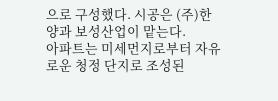으로 구성했다. 시공은 (주)한양과 보성산업이 맡는다.
아파트는 미세먼지로부터 자유로운 청정 단지로 조성된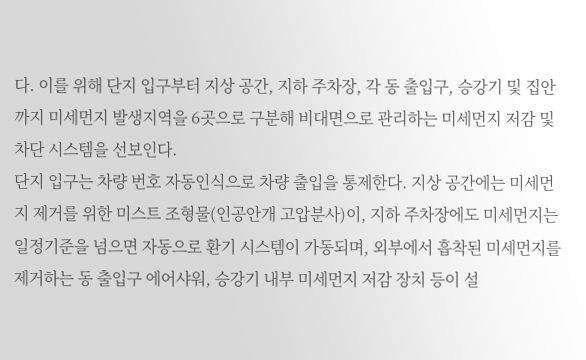다. 이를 위해 단지 입구부터 지상 공간, 지하 주차장, 각 동 출입구, 승강기 및 집안까지 미세먼지 발생지역을 6곳으로 구분해 비대면으로 관리하는 미세먼지 저감 및 차단 시스템을 선보인다.
단지 입구는 차량 번호 자동인식으로 차량 출입을 통제한다. 지상 공간에는 미세먼지 제거를 위한 미스트 조형물(인공안개 고압분사)이, 지하 주차장에도 미세먼지는 일정기준을 넘으면 자동으로 환기 시스템이 가동되며, 외부에서 흡착된 미세먼지를 제거하는 동 출입구 에어샤워, 승강기 내부 미세먼지 저감 장치 등이 설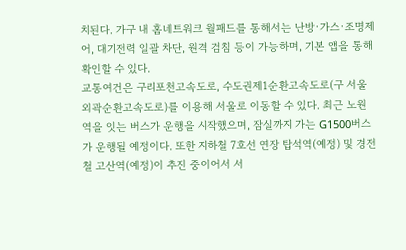치된다. 가구 내 홈네트워크 월패드를 통해서는 난방·가스·조명제어, 대기전력 일괄 차단, 원격 검침 등이 가능하며, 기본 앱을 통해 확인할 수 있다.
교통여건은 구리포천고속도로, 수도권제1순환고속도로(구 서울외곽순환고속도로)를 이용해 서울로 이동할 수 있다. 최근 노원역을 잇는 버스가 운행을 시작했으며, 잠실까지 가는 G1500버스가 운행될 예정이다. 또한 지하철 7호선 연장 탑석역(예정) 및 경전철 고산역(예정)이 추진 중이어서 서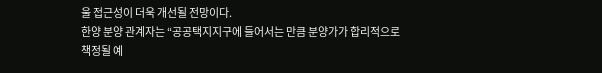울 접근성이 더욱 개선될 전망이다.
한양 분양 관계자는 “공공택지지구에 들어서는 만큼 분양가가 합리적으로 책정될 예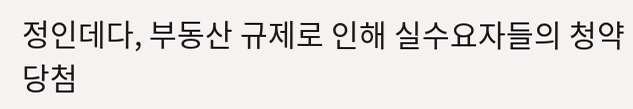정인데다, 부동산 규제로 인해 실수요자들의 청약 당첨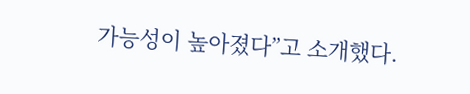가능성이 높아졌다”고 소개했다.